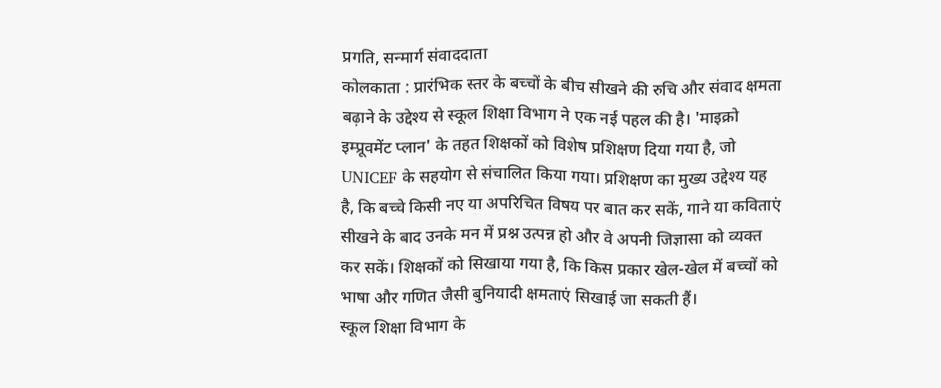प्रगति, सन्मार्ग संवाददाता
कोलकाता : प्रारंभिक स्तर के बच्चों के बीच सीखने की रुचि और संवाद क्षमता बढ़ाने के उद्देश्य से स्कूल शिक्षा विभाग ने एक नई पहल की है। 'माइक्रो इम्प्रूवमेंट प्लान' के तहत शिक्षकों को विशेष प्रशिक्षण दिया गया है, जो UNICEF के सहयोग से संचालित किया गया। प्रशिक्षण का मुख्य उद्देश्य यह है, कि बच्चे किसी नए या अपरिचित विषय पर बात कर सकें, गाने या कविताएं सीखने के बाद उनके मन में प्रश्न उत्पन्न हो और वे अपनी जिज्ञासा को व्यक्त कर सकें। शिक्षकों को सिखाया गया है, कि किस प्रकार खेल-खेल में बच्चों को भाषा और गणित जैसी बुनियादी क्षमताएं सिखाई जा सकती हैं।
स्कूल शिक्षा विभाग के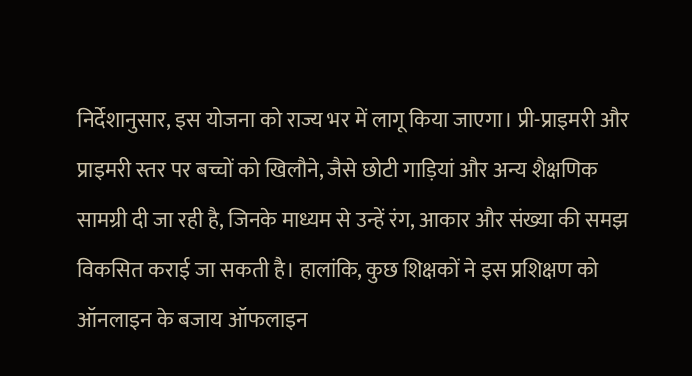निर्देशानुसार, इस योजना को राज्य भर में लागू किया जाएगा। प्री-प्राइमरी और प्राइमरी स्तर पर बच्चों को खिलौने, जैसे छोटी गाड़ियां और अन्य शैक्षणिक सामग्री दी जा रही है, जिनके माध्यम से उन्हें रंग, आकार और संख्या की समझ विकसित कराई जा सकती है। हालांकि, कुछ शिक्षकों ने इस प्रशिक्षण को ऑनलाइन के बजाय ऑफलाइन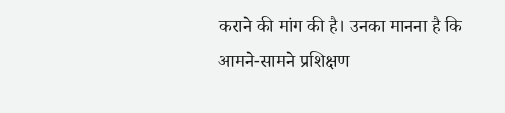कराने की मांग की है। उनका मानना है कि आमने-सामने प्रशिक्षण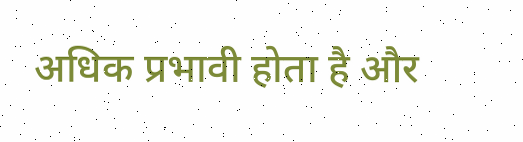अधिक प्रभावी होता है और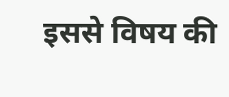इससे विषय की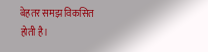बेहतर समझ विकसित होती है।